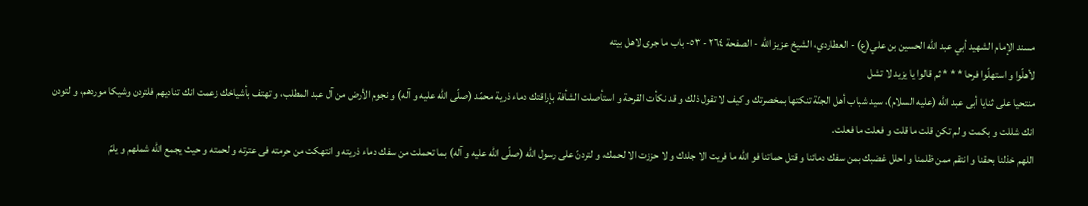مسند الإمام الشهيد أبي عبد الله الحسين بن علي(ع) - العطاردي، الشيخ عزيز الله - الصفحة ٢٦٤ - ٥٣- باب ما جرى لاهل بيته
لأهلّوا و استهلّوا فرحا * * * ثم قالوا يا يزيد لا تشل
منتحيا على ثنايا أبى عبد اللّه (عليه السلام)، سيد شباب أهل الجنّة تنكتها بمخصرتك و كيف لا تقول ذلك و قد نكأت القرحة و استأصلت الشأفة بإراقتك دماء ذرية محمّد (صلّى اللّه عليه و آله) و نجوم الأرض من آل عبد المطلب، و تهتف بأشياخك زعمت انك تناديهم فلتردن وشيكا موردهم، و لتودن انك شللت و بكمت و لم تكن قلت ما قلت و فعلت ما فعلت.
اللهم خذلنا بحقنا و انتقم ممن ظلمنا و احلل غضبك بمن سفك دمائنا و قتل حماتنا فو اللّه ما فريت الا جلدك و لا حززت الا لحمك، و لتردنّ على رسول اللّه (صلّى اللّه عليه و آله) بما تحملت من سفك دماء ذريته و انتهكت من حرمته فى عترته و لحمته و حيث يجمع اللّه شملهم و يلمّ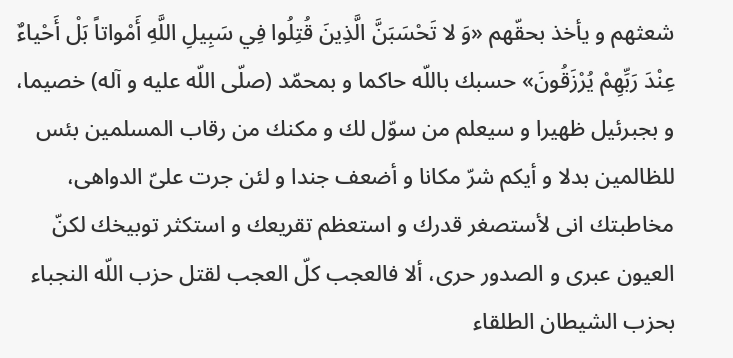شعثهم و يأخذ بحقّهم «وَ لا تَحْسَبَنَّ الَّذِينَ قُتِلُوا فِي سَبِيلِ اللَّهِ أَمْواتاً بَلْ أَحْياءٌ عِنْدَ رَبِّهِمْ يُرْزَقُونَ» حسبك باللّه حاكما و بمحمّد (صلّى اللّه عليه و آله) خصيما، و بجبرئيل ظهيرا و سيعلم من سوّل لك و مكنك من رقاب المسلمين بئس للظالمين بدلا و أيكم شرّ مكانا و أضعف جندا و لئن جرت علىّ الدواهى، مخاطبتك انى لأستصغر قدرك و استعظم تقريعك و استكثر توبيخك لكنّ العيون عبرى و الصدور حرى، ألا فالعجب كلّ العجب لقتل حزب اللّه النجباء بحزب الشيطان الطلقاء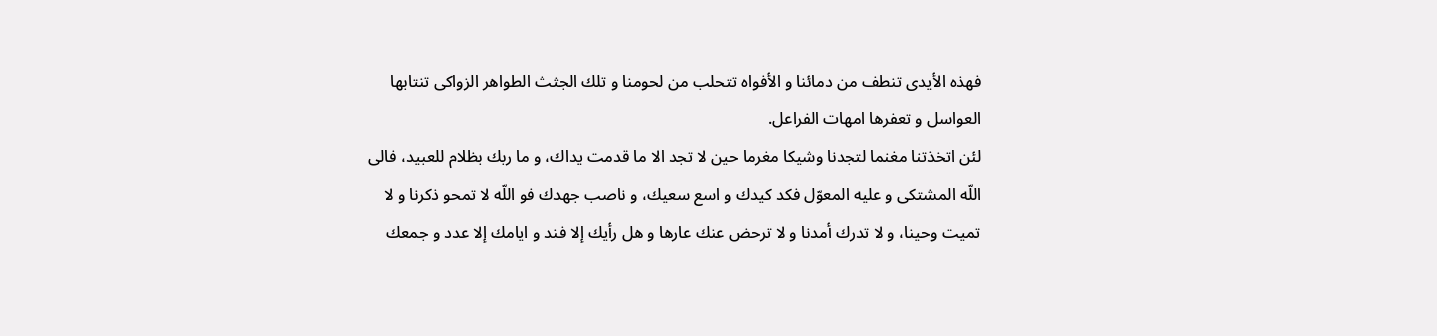فهذه الأيدى تنطف من دمائنا و الأفواه تتحلب من لحومنا و تلك الجثث الطواهر الزواكى تنتابها العواسل و تعفرها امهات الفراعل.
لئن اتخذتنا مغنما لتجدنا وشيكا مغرما حين لا تجد الا ما قدمت يداك، و ما ربك بظلام للعبيد، فالى اللّه المشتكى و عليه المعوّل فكد كيدك و اسع سعيك، و ناصب جهدك فو اللّه لا تمحو ذكرنا و لا تميت وحينا، و لا تدرك أمدنا و لا ترحض عنك عارها و هل رأيك إلا فند و ايامك إلا عدد و جمعك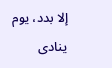إلا بدد، يوم ينادى